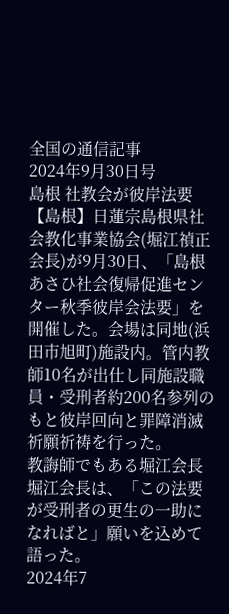全国の通信記事
2024年9月30日号
島根 社教会が彼岸法要
【島根】日蓮宗島根県社会教化事業協会(堀江禎正会長)が9月30日、「島根あさひ社会復帰促進センター秋季彼岸会法要」を開催した。会場は同地(浜田市旭町)施設内。管内教師10名が出仕し同施設職員・受刑者約200名参列のもと彼岸回向と罪障消滅祈願祈祷を行った。
教誨師でもある堀江会長堀江会長は、「この法要が受刑者の更生の一助になればと」願いを込めて語った。
2024年7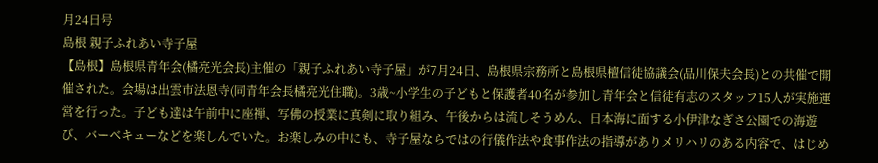月24日号
島根 親子ふれあい寺子屋
【島根】島根県青年会(橘亮光会長)主催の「親子ふれあい寺子屋」が7月24日、島根県宗務所と島根県檀信徒協議会(品川保夫会長)との共催で開催された。会場は出雲市法恩寺(同青年会長橘亮光住職)。3歳~小学生の子どもと保護者40名が参加し青年会と信徒有志のスタッフ15人が実施運営を行った。子ども達は午前中に座禅、写佛の授業に真剣に取り組み、午後からは流しそうめん、日本海に面する小伊津なぎさ公園での海遊び、バーベキューなどを楽しんでいた。お楽しみの中にも、寺子屋ならではの行儀作法や食事作法の指導がありメリハリのある内容で、はじめ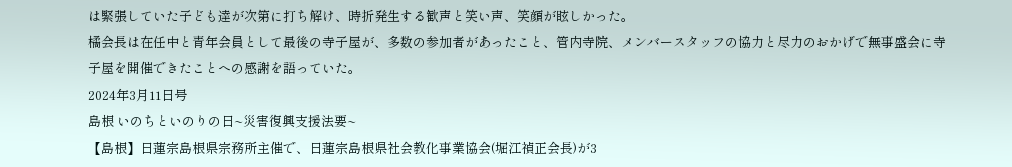は緊張していた子ども達が次第に打ち解け、時折発生する歓声と笑い声、笑顔が眩しかった。
橘会長は在任中と青年会員として最後の寺子屋が、多数の参加者があったこと、管内寺院、メンバースタッフの協力と尽力のおかげで無事盛会に寺子屋を開催できたことへの感謝を語っていた。
2024年3月11日号
島根 いのちといのりの日~災害復興支援法要~
【島根】日蓮宗島根県宗務所主催で、日蓮宗島根県社会教化事業協会(堀江禎正会長)が3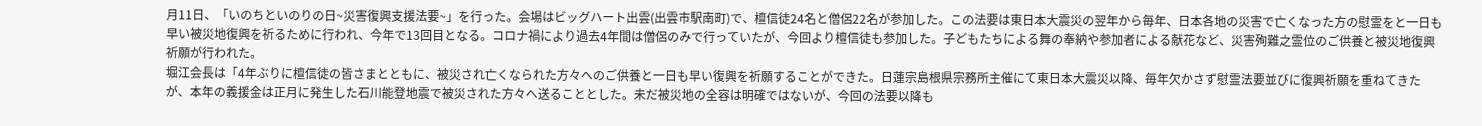月11日、「いのちといのりの日~災害復興支援法要~」を行った。会場はビッグハート出雲(出雲市駅南町)で、檀信徒24名と僧侶22名が参加した。この法要は東日本大震災の翌年から毎年、日本各地の災害で亡くなった方の慰霊をと一日も早い被災地復興を祈るために行われ、今年で13回目となる。コロナ禍により過去4年間は僧侶のみで行っていたが、今回より檀信徒も参加した。子どもたちによる舞の奉納や参加者による献花など、災害殉難之霊位のご供養と被災地復興祈願が行われた。
堀江会長は「4年ぶりに檀信徒の皆さまとともに、被災され亡くなられた方々へのご供養と一日も早い復興を祈願することができた。日蓮宗島根県宗務所主催にて東日本大震災以降、毎年欠かさず慰霊法要並びに復興祈願を重ねてきたが、本年の義援金は正月に発生した石川能登地震で被災された方々へ送ることとした。未だ被災地の全容は明確ではないが、今回の法要以降も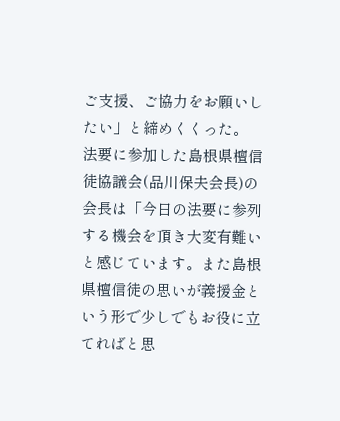ご支援、ご協力をお願いしたい」と締めくくった。
法要に参加した島根県檀信徒協議会(品川保夫会長)の会長は「今日の法要に参列する機会を頂き大変有難いと感じています。また島根県檀信徒の思いが義援金という形で少しでもお役に立てればと思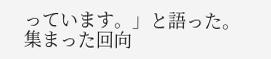っています。」と語った。
集まった回向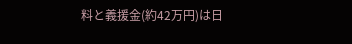料と義援金(約42万円)は日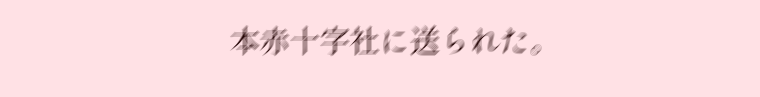本赤十字社に送られた。